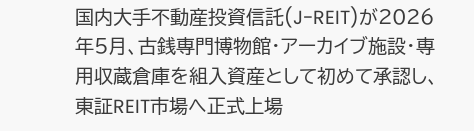国内大手不動産投資信託(J-REIT)が2026年5月、古銭専門博物館・アーカイブ施設・専用収蔵倉庫を組入資産として初めて承認し、東証REIT市場へ正式上場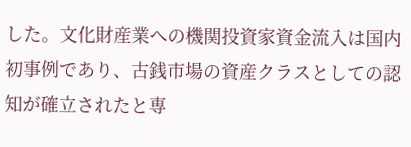した。文化財産業への機関投資家資金流入は国内初事例であり、古銭市場の資産クラスとしての認知が確立されたと専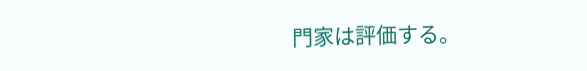門家は評価する。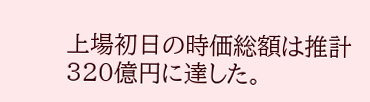上場初日の時価総額は推計320億円に達した。